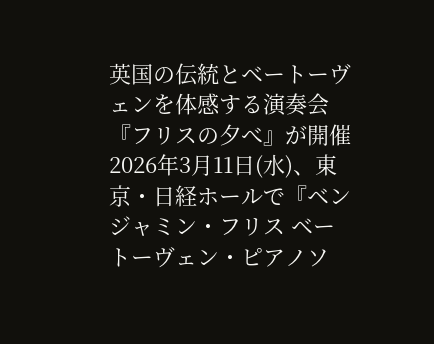英国の伝統とベートーヴェンを体感する演奏会『フリスの夕べ』が開催
2026年3月11日(水)、東京・日経ホールで『ベンジャミン・フリス ベートーヴェン・ピアノソ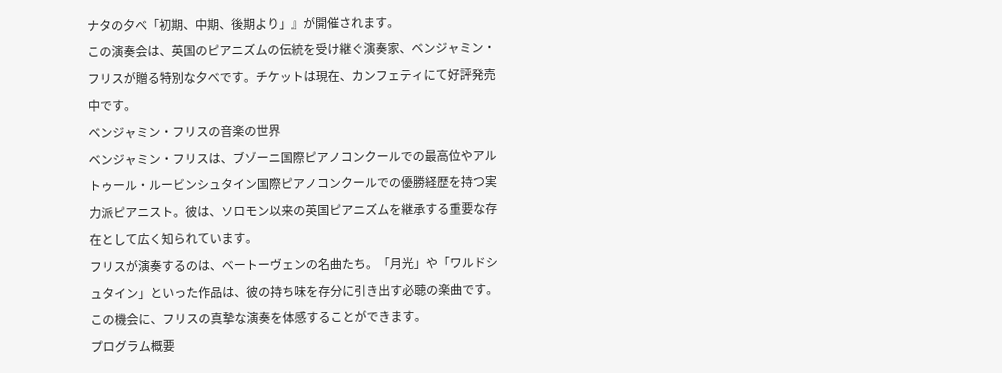ナタの夕べ「初期、中期、後期より」』が開催されます。
この演奏会は、英国のピアニズムの伝統を受け継ぐ演奏家、ベンジャミン・フリスが贈る特別な夕べです。チケットは現在、カンフェティにて好評発売中です。
ベンジャミン・フリスの音楽の世界
ベンジャミン・フリスは、ブゾーニ国際ピアノコンクールでの最高位やアルトゥール・ルービンシュタイン国際ピアノコンクールでの優勝経歴を持つ実力派ピアニスト。彼は、ソロモン以来の英国ピアニズムを継承する重要な存在として広く知られています。
フリスが演奏するのは、ベートーヴェンの名曲たち。「月光」や「ワルドシュタイン」といった作品は、彼の持ち味を存分に引き出す必聴の楽曲です。この機会に、フリスの真摯な演奏を体感することができます。
プログラム概要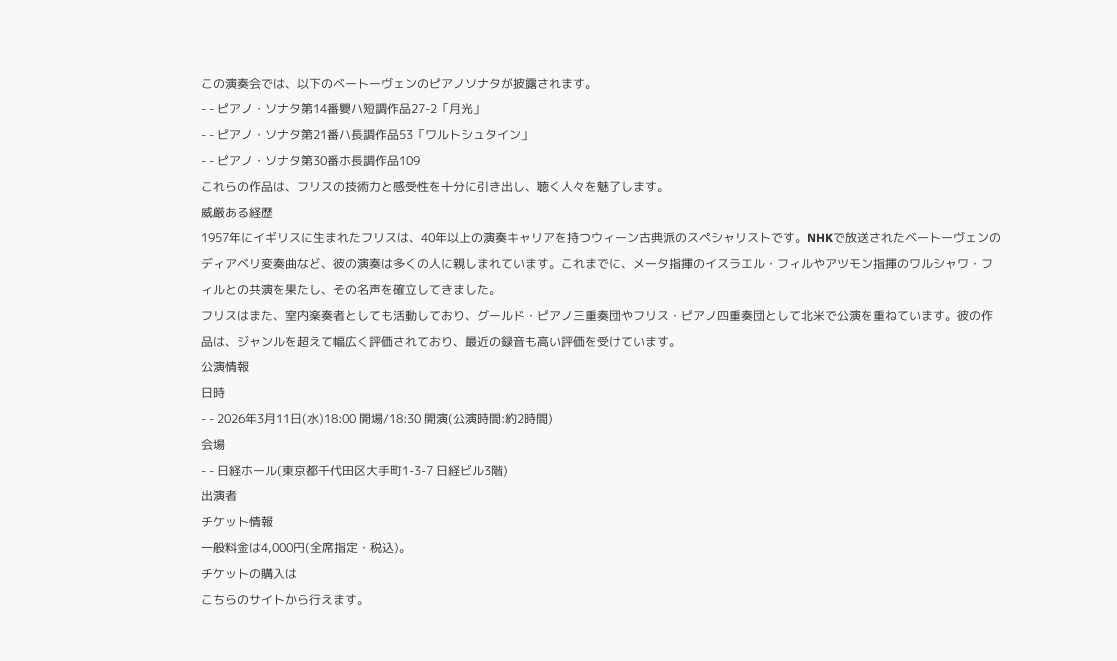この演奏会では、以下のベートーヴェンのピアノソナタが披露されます。
- - ピアノ・ソナタ第14番嬰ハ短調作品27-2「月光」
- - ピアノ・ソナタ第21番ハ長調作品53「ワルトシュタイン」
- - ピアノ・ソナタ第30番ホ長調作品109
これらの作品は、フリスの技術力と感受性を十分に引き出し、聴く人々を魅了します。
威厳ある経歴
1957年にイギリスに生まれたフリスは、40年以上の演奏キャリアを持つウィーン古典派のスペシャリストです。NHKで放送されたベートーヴェンのディアベリ変奏曲など、彼の演奏は多くの人に親しまれています。これまでに、メータ指揮のイスラエル・フィルやアツモン指揮のワルシャワ・フィルとの共演を果たし、その名声を確立してきました。
フリスはまた、室内楽奏者としても活動しており、グールド・ピアノ三重奏団やフリス・ピアノ四重奏団として北米で公演を重ねています。彼の作品は、ジャンルを超えて幅広く評価されており、最近の録音も高い評価を受けています。
公演情報
日時
- - 2026年3月11日(水)18:00 開場/18:30 開演(公演時間:約2時間)
会場
- - 日経ホール(東京都千代田区大手町1-3-7 日経ビル3階)
出演者
チケット情報
一般料金は4,000円(全席指定・税込)。
チケットの購入は
こちらのサイトから行えます。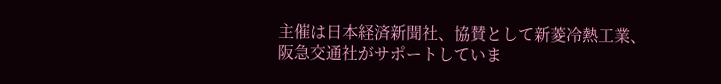主催は日本経済新聞社、協賛として新菱冷熱工業、阪急交通社がサポートしていま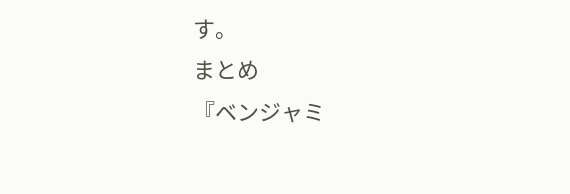す。
まとめ
『ベンジャミ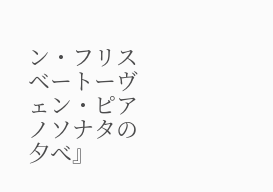ン・フリス ベートーヴェン・ピアノソナタの夕べ』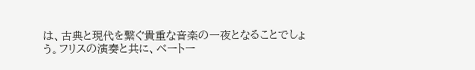は、古典と現代を繋ぐ貴重な音楽の一夜となることでしょう。フリスの演奏と共に、ベートー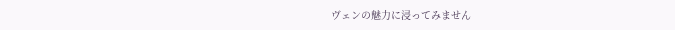ヴェンの魅力に浸ってみません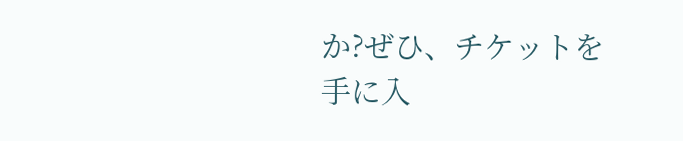か?ぜひ、チケットを手に入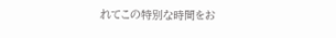れてこの特別な時間をお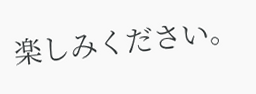楽しみください。